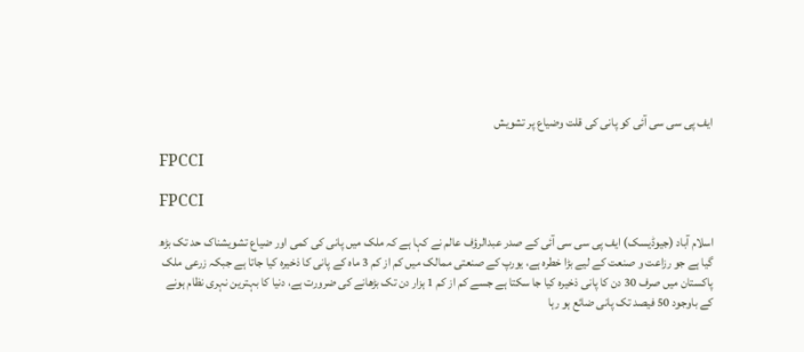ایف پی سی سی آئی کو پانی کی قلت وضیاع پر تشویش

FPCCI

FPCCI

اسلام آباد (جیوڈیسک) ایف پی سی سی آئی کے صدر عبدالرؤف عالم نے کہا ہے کہ ملک میں پانی کی کمی اور ضیاع تشویشناک حد تک بڑھ گیا ہے جو رزاعت و صنعت کے لیے بڑا خطرہ ہے، یورپ کے صنعتی ممالک میں کم از کم 3 ماہ کے پانی کا ذخیرہ کیا جاتا ہے جبکہ زرعی ملک پاکستان میں صرف 30 دن کا پانی ذخیرہ کیا جا سکتا ہے جسے کم از کم 1 ہزار دن تک بڑھانے کی ضرورت ہے، دنیا کا بہترین نہری نظام ہونے کے باوجود 50 فیصد تک پانی ضائع ہو رہا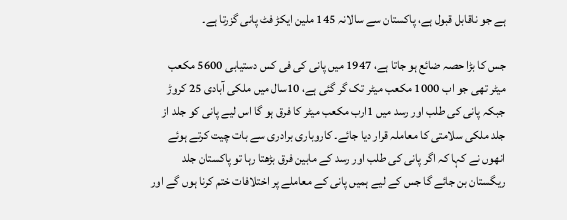ہے جو ناقابل قبول ہے، پاکستان سے سالانہ 145 ملین ایکڑ فٹ پانی گزرتا ہے۔

جس کا بڑا حصہ ضائع ہو جاتا ہے، 1947 میں پانی کی فی کس دستیابی 5600 مکعب میٹر تھی جو اب 1000 مکعب میٹر تک گر گئی ہے، 10سال میں ملکی آبادی 25 کروڑ جبکہ پانی کی طلب اور رسد میں 1ارب مکعب میٹر کا فرق ہو گا اس لیے پانی کو جلد از جلد ملکی سلامتی کا معاملہ قرار دیا جائے۔ کاروباری برادری سے بات چیت کرتے ہوئے انھوں نے کہا کہ اگر پانی کی طلب اور رسد کے مابین فرق بڑھتا رہا تو پاکستان جلد ریگستان بن جائے گا جس کے لیے ہمیں پانی کے معاملے پر اختلافات ختم کرنا ہوں گے اور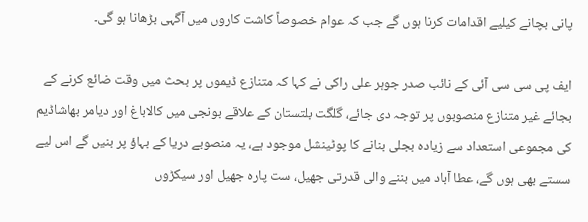پانی بچانے کیلیے اقدامات کرنا ہوں گے جب کہ عوام خصوصاً کاشت کاروں میں آگہی بڑھانا ہو گی۔

ایف پی سی سی آئی کے نائب صدر جوہر علی راکی نے کہا کہ متنازع ڈیموں پر بحث میں وقت ضائع کرنے کے بجائے غیر متنازع منصوبوں پر توجہ دی جائے، گلگت بلتستان کے علاقے بونجی میں کالاباغ اور دیامر بھاشاڈیم کی مجموعی استعداد سے زیادہ بجلی بنانے کا پوٹینشل موجود ہے، یہ منصوبے دریا کے بہاؤ پر بنیں گے اس لیے سستے بھی ہوں گے، عطا آباد میں بننے والی قدرتی جھیل، ست پارہ جھیل اور سیکڑوں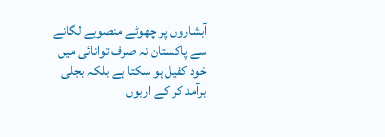آبشاروں پر چھوٹے منصوبے لگانے سے پاکستان نہ صرف توانائی میں خود کفیل ہو سکتا ہے بلکہ بجلی برآمد کر کے اربوں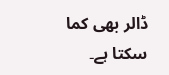ڈالر بھی کما سکتا ہے۔